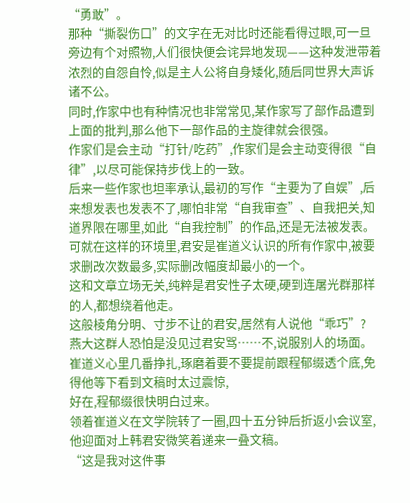“勇敢”。
那种“撕裂伤口”的文字在无对比时还能看得过眼,可一旦旁边有个对照物,人们很快便会诧异地发现——这种发泄带着浓烈的自怨自怜,似是主人公将自身矮化,随后同世界大声诉诸不公。
同时,作家中也有种情况也非常常见,某作家写了部作品遭到上面的批判,那么他下一部作品的主旋律就会很强。
作家们是会主动“打针/吃药”,作家们是会主动变得很“自律”,以尽可能保持步伐上的一致。
后来一些作家也坦率承认,最初的写作“主要为了自娱”,后来想发表也发表不了,哪怕非常“自我审查”、自我把关,知道界限在哪里,如此“自我控制”的作品,还是无法被发表。
可就在这样的环境里,君安是崔道义认识的所有作家中,被要求删改次数最多,实际删改幅度却最小的一个。
这和文章立场无关,纯粹是君安性子太硬,硬到连屠光群那样的人,都想绕着他走。
这般棱角分明、寸步不让的君安,居然有人说他“乖巧”?
燕大这群人恐怕是没见过君安骂……不,说服别人的场面。
崔道义心里几番挣扎,琢磨着要不要提前跟程郁缀透个底,免得他等下看到文稿时太过震惊,
好在,程郁缀很快明白过来。
领着崔道义在文学院转了一圈,四十五分钟后折返小会议室,他迎面对上韩君安微笑着递来一叠文稿。
“这是我对这件事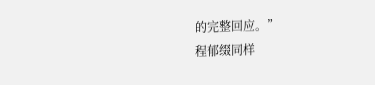的完整回应。”
程郁缀同样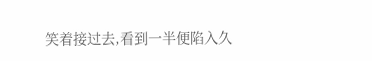笑着接过去,看到一半便陷入久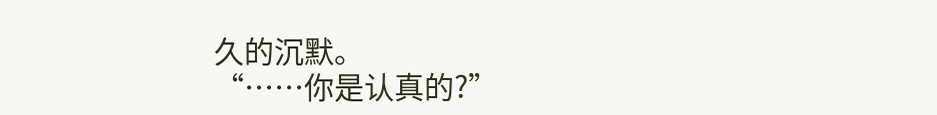久的沉默。
“……你是认真的?”